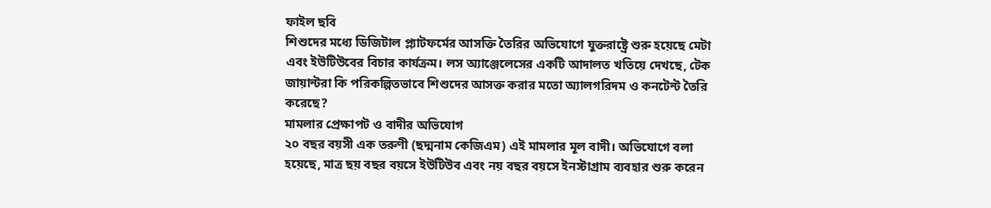ফাইল ছবি
শিশুদের মধ্যে ডিজিটাল প্ল্যাটফর্মের আসক্তি তৈরির অভিযোগে যুক্তরাষ্ট্রে শুরু হয়েছে মেটা এবং ইউটিউবের বিচার কার্যক্রম। লস অ্যাঞ্জেলেসের একটি আদালত খতিয়ে দেখছে, টেক জায়ান্টরা কি পরিকল্পিতভাবে শিশুদের আসক্ত করার মতো অ্যালগরিদম ও কনটেন্ট তৈরি করেছে?
মামলার প্রেক্ষাপট ও বাদীর অভিযোগ
২০ বছর বয়সী এক তরুণী (ছদ্মনাম কেজিএম) এই মামলার মূল বাদী। অভিযোগে বলা হয়েছে, মাত্র ছয় বছর বয়সে ইউটিউব এবং নয় বছর বয়সে ইনস্টাগ্রাম ব্যবহার শুরু করেন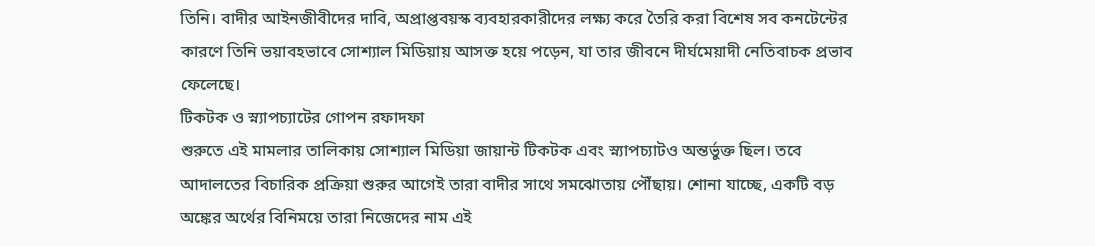তিনি। বাদীর আইনজীবীদের দাবি, অপ্রাপ্তবয়স্ক ব্যবহারকারীদের লক্ষ্য করে তৈরি করা বিশেষ সব কনটেন্টের কারণে তিনি ভয়াবহভাবে সোশ্যাল মিডিয়ায় আসক্ত হয়ে পড়েন, যা তার জীবনে দীর্ঘমেয়াদী নেতিবাচক প্রভাব ফেলেছে।
টিকটক ও স্ন্যাপচ্যাটের গোপন রফাদফা
শুরুতে এই মামলার তালিকায় সোশ্যাল মিডিয়া জায়ান্ট টিকটক এবং স্ন্যাপচ্যাটও অন্তর্ভুক্ত ছিল। তবে আদালতের বিচারিক প্রক্রিয়া শুরুর আগেই তারা বাদীর সাথে সমঝোতায় পৌঁছায়। শোনা যাচ্ছে, একটি বড় অঙ্কের অর্থের বিনিময়ে তারা নিজেদের নাম এই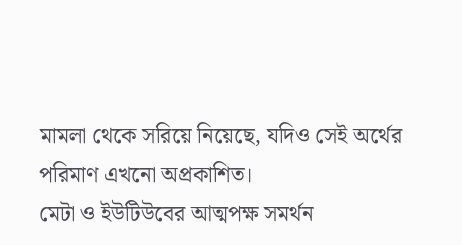মামলা থেকে সরিয়ে নিয়েছে, যদিও সেই অর্থের পরিমাণ এখনো অপ্রকাশিত।
মেটা ও ইউটিউবের আত্মপক্ষ সমর্থন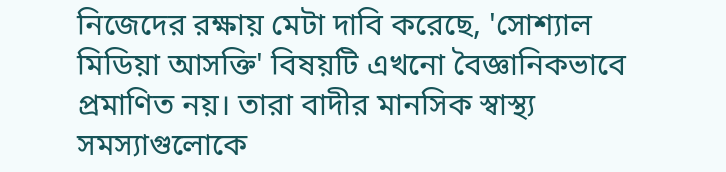নিজেদের রক্ষায় মেটা দাবি করেছে, 'সোশ্যাল মিডিয়া আসক্তি' বিষয়টি এখনো বৈজ্ঞানিকভাবে প্রমাণিত নয়। তারা বাদীর মানসিক স্বাস্থ্য সমস্যাগুলোকে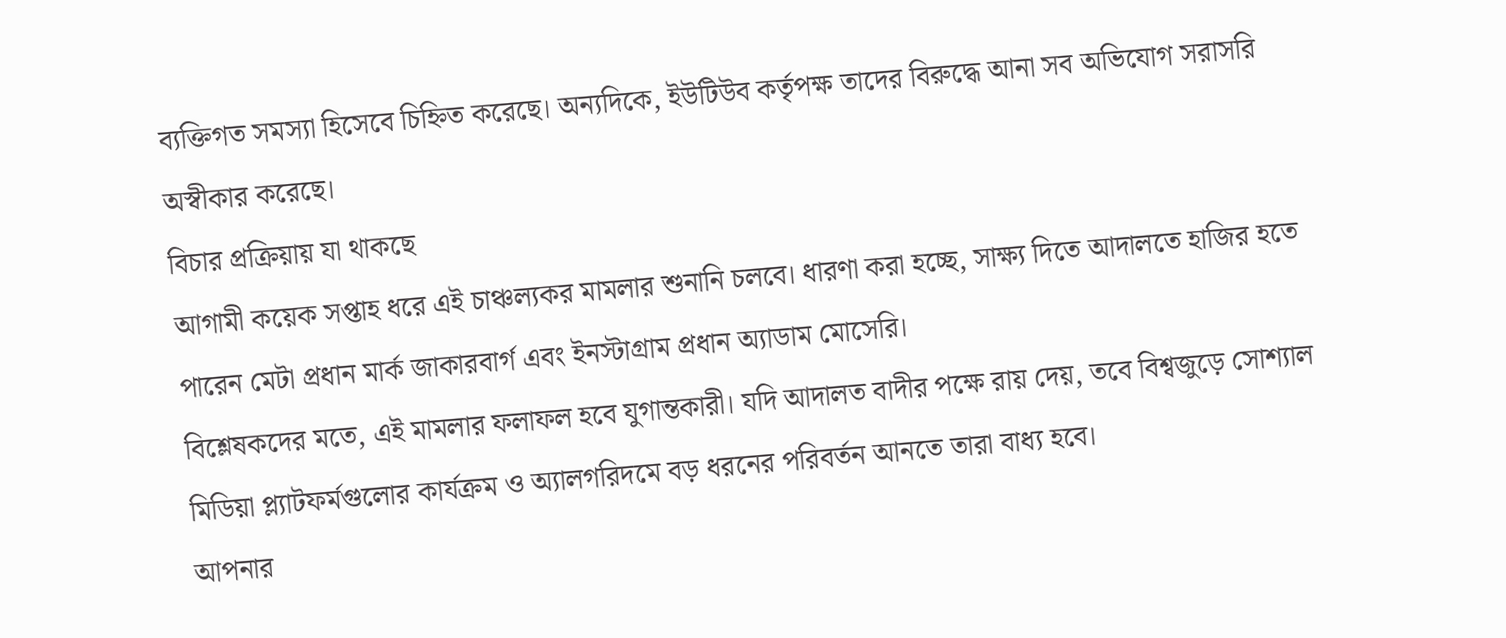ব্যক্তিগত সমস্যা হিসেবে চিহ্নিত করেছে। অন্যদিকে, ইউটিউব কর্তৃপক্ষ তাদের বিরুদ্ধে আনা সব অভিযোগ সরাসরি অস্বীকার করেছে।
বিচার প্রক্রিয়ায় যা থাকছে
আগামী কয়েক সপ্তাহ ধরে এই চাঞ্চল্যকর মামলার শুনানি চলবে। ধারণা করা হচ্ছে, সাক্ষ্য দিতে আদালতে হাজির হতে পারেন মেটা প্রধান মার্ক জাকারবার্গ এবং ইনস্টাগ্রাম প্রধান অ্যাডাম মোসেরি।
বিশ্লেষকদের মতে, এই মামলার ফলাফল হবে যুগান্তকারী। যদি আদালত বাদীর পক্ষে রায় দেয়, তবে বিশ্বজুড়ে সোশ্যাল মিডিয়া প্ল্যাটফর্মগুলোর কার্যক্রম ও অ্যালগরিদমে বড় ধরনের পরিবর্তন আনতে তারা বাধ্য হবে।
আপনার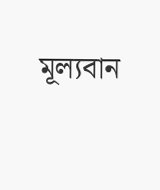মূল্যবান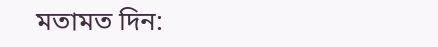মতামত দিন: